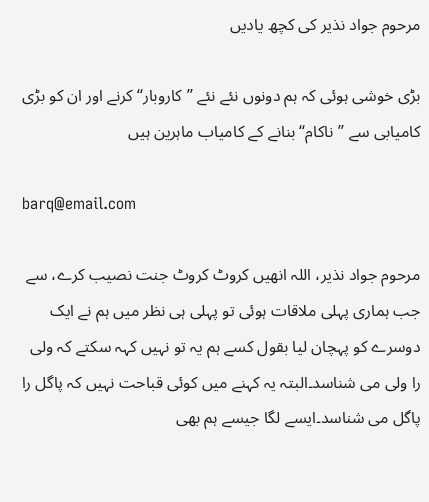مرحوم جواد نذیر کی کچھ یادیں

بڑی خوشی ہوئی کہ ہم دونوں نئے نئے ’’کاروبار‘‘ کرنے اور ان کو بڑی کامیابی سے ’’ناکام‘‘ بنانے کے کامیاب ماہرین ہیں

barq@email.com

مرحوم جواد نذیر، اللہ انھیں کروٹ کروٹ جنت نصیب کرے، سے جب ہماری پہلی ملاقات ہوئی تو پہلی ہی نظر میں ہم نے ایک دوسرے کو پہچان لیا بقول کسے ہم یہ تو نہیں کہہ سکتے کہ ولی را ولی می شناسد۔البتہ یہ کہنے میں کوئی قباحت نہیں کہ پاگل را پاگل می شناسد۔ایسے لگا جیسے ہم بھی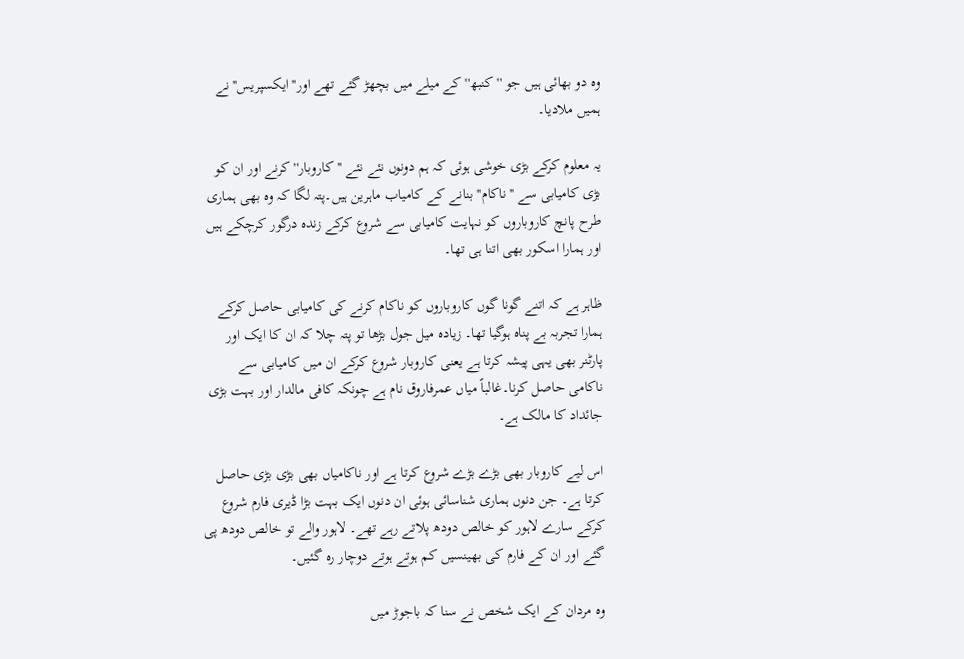وہ دو بھائی ہیں جو ''کنبھ'' کے میلے میں بچھڑ گئے تھے اور''ایکسپریس''نے ہمیں ملادیا۔

یہ معلوم کرکے بڑی خوشی ہوئی کہ ہم دونوں نئے نئے ''کاروبار'' کرنے اور ان کو بڑی کامیابی سے ''ناکام'' بنانے کے کامیاب ماہرین ہیں۔پتہ لگا کہ وہ بھی ہماری طرح پانچ کاروباروں کو نہایت کامیابی سے شروع کرکے زندہ درگور کرچکے ہیں اور ہمارا اسکور بھی اتنا ہی تھا۔

ظاہر ہے کہ اتنے گونا گوں کاروباروں کو ناکام کرنے کی کامیابی حاصل کرکے ہمارا تجربہ بے پناہ ہوگیا تھا۔ زیادہ میل جول بڑھا تو پتہ چلا کہ ان کا ایک اور پارٹنر بھی یہی پیشہ کرتا ہے یعنی کاروبار شروع کرکے ان میں کامیابی سے ناکامی حاصل کرنا۔غالباً میاں عمرفاروق نام ہے چونکہ کافی مالدار اور بہت بڑی جائداد کا مالک ہے۔

اس لیے کاروبار بھی بڑے بڑے شروع کرتا ہے اور ناکامیاں بھی بڑی بڑی حاصل کرتا ہے۔ جن دنوں ہماری شناسائی ہوئی ان دنوں ایک بہت بڑا ڈیری فارم شروع کرکے سارے لاہور کو خالص دودھ پلاتے رہے تھے۔ لاہور والے تو خالص دودھ پی گئے اور ان کے فارم کی بھینسیں کم ہوتے ہوتے دوچار رہ گئیں۔

وہ مردان کے ایک شخص نے سنا کہ باجوڑ میں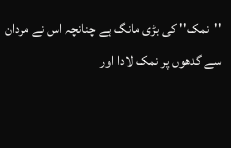''نمک'' کی بڑی مانگ ہے چنانچہ اس نے مردان سے گدھوں پر نمک لادا اور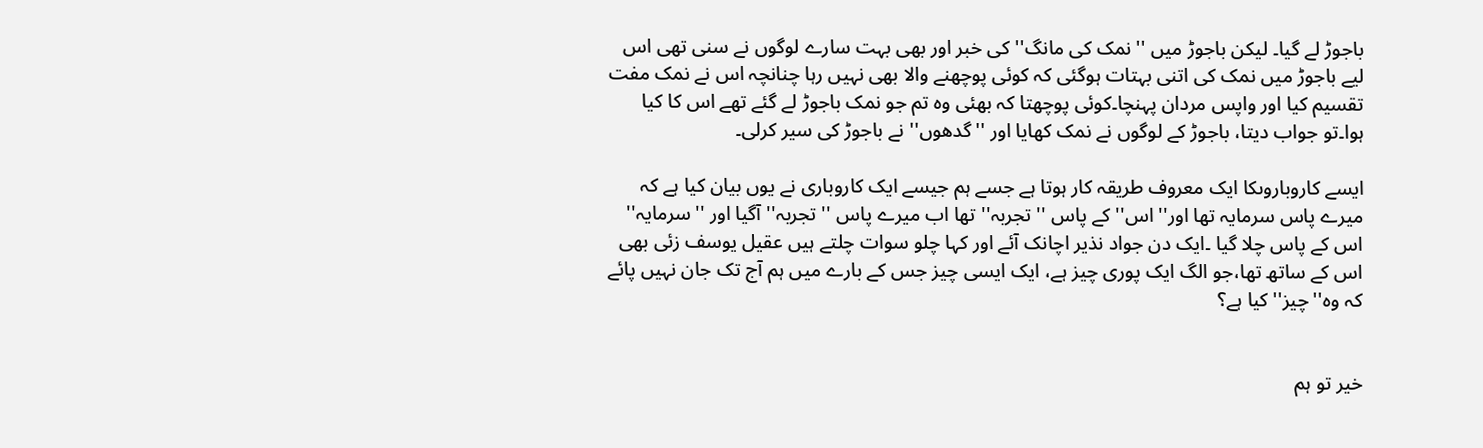باجوڑ لے گیا۔ لیکن باجوڑ میں ''نمک کی مانگ'' کی خبر اور بھی بہت سارے لوگوں نے سنی تھی اس لیے باجوڑ میں نمک کی اتنی بہتات ہوگئی کہ کوئی پوچھنے والا بھی نہیں رہا چنانچہ اس نے نمک مفت تقسیم کیا اور واپس مردان پہنچا۔کوئی پوچھتا کہ بھئی وہ تم جو نمک باجوڑ لے گئے تھے اس کا کیا ہوا۔تو جواب دیتا، باجوڑ کے لوگوں نے نمک کھایا اور ''گدھوں'' نے باجوڑ کی سیر کرلی۔

ایسے کاروباروںکا ایک معروف طریقہ کار ہوتا ہے جسے ہم جیسے ایک کاروباری نے یوں بیان کیا ہے کہ میرے پاس سرمایہ تھا اور''اس''کے پاس ''تجربہ''تھا اب میرے پاس ''تجربہ'' آگیا اور ''سرمایہ'' اس کے پاس چلا گیا ۔ایک دن جواد نذیر اچانک آئے اور کہا چلو سوات چلتے ہیں عقیل یوسف زئی بھی اس کے ساتھ تھا،جو الگ ایک پوری چیز ہے، ایک ایسی چیز جس کے بارے میں ہم آج تک جان نہیں پائے کہ وہ''چیز''کیا ہے؟


خیر تو ہم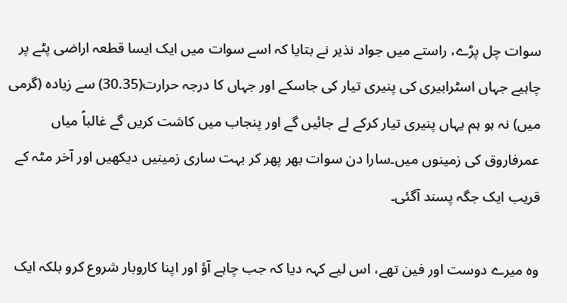سوات چل پڑے، راستے میں جواد نذیر نے بتایا کہ اسے سوات میں ایک ایسا قطعہ اراضی پٹے پر چاہیے جہاں اسٹرابیری کی پنیری تیار کی جاسکے اور جہاں کا درجہ حرارت(30.35) سے زیادہ (گرمی میں) نہ ہو ہم یہاں پنیری تیار کرکے لے جائیں گے اور پنجاب میں کاشت کریں گے غالباً میاں عمرفاروق کی زمینوں میں۔سارا دن سوات بھر پھر کر بہت ساری زمینیں دیکھیں اور آخر مٹہ کے قریب ایک جگہ پسند آگئی۔

وہ میرے دوست اور فین تھے، اس لیے کہہ دیا کہ جب چاہے آؤ اور اپنا کاروبار شروع کرو بلکہ ایک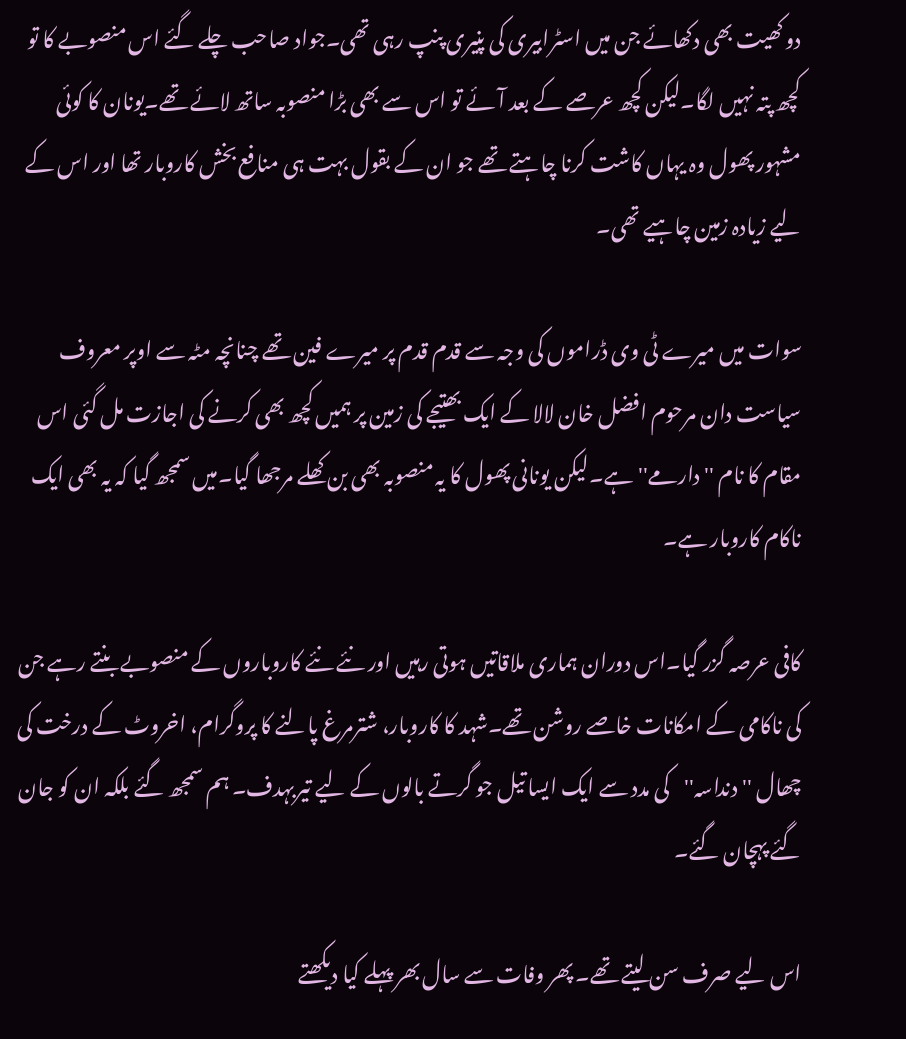دو کھیت بھی دکھائے جن میں اسٹرابیری کی پنیری پنپ رہی تھی۔جواد صاحب چلے گئے اس منصوبے کا تو کچھ پتہ نہیں لگا۔لیکن کچھ عرصے کے بعد آئے تو اس سے بھی بڑا منصوبہ ساتھ لائے تھے۔یونان کا کوئی مشہور پھول وہ یہاں کاشت کرنا چاہتے تھے جو ان کے بقول بہت ہی منافع بخش کاروبار تھا اور اس کے لیے زیادہ زمین چاہیے تھی۔

سوات میں میرے ٹی وی ڈراموں کی وجہ سے قدم قدم پر میرے فین تھے چنانچہ مٹہ سے اوپر معروف سیاست دان مرحوم افضل خان لالا کے ایک بھتیجے کی زمین پر ہمیں کچھ بھی کرنے کی اجازت مل گئی اس مقام کا نام ''دارمے''ہے۔لیکن یونانی پھول کا یہ منصوبہ بھی بن کھلے مرجھا گیا۔میں سمجھ گیا کہ یہ بھی ایک ناکام کاروبار ہے۔

کافی عرصہ گزر گیا۔اس دوران ہماری ملاقاتیں ہوتی رہیں اور نئے نئے کاروباروں کے منصوبے بنتے رہے جن کی ناکامی کے امکانات خاصے روشن تھے۔شہد کا کاروبار، شترمرغ پالنے کا پروگرام، اخروٹ کے درخت کی چھال ''دنداسہ''کی مدد سے ایک ایسا تیل جو گرتے بالوں کے لیے تیربہدف۔ ہم سمجھ گئے بلکہ ان کو جان گئے پہچان گئے۔

اس لیے صرف سن لیتے تھے۔ پھر وفات سے سال بھر پہلے کیا دیکھتے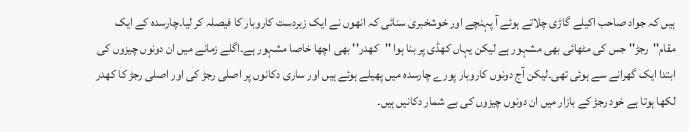ہیں کہ جواد صاحب اکیلے گاڑی چلاتے ہوئے آ پہنچے اور خوشخبری سنائی کہ انھوں نے ایک زبردست کاروبار کا فیصلہ کر لیا۔چارسدہ کے ایک مقام''رجڑ'' جس کی مٹھائی بھی مشہور ہے لیکن یہاں کھڈی پر بنا ہوا ''کھدر'' بھی اچھا خاصا مشہور ہے۔اگلے زمانے میں ان دونوں چیزوں کی ابتدا ایک گھرانے سے ہوئی تھی۔لیکن آج دونوں کاروبار پورے چارسدہ میں پھیلے ہوئے ہیں اور ساری دکانوں پر اصلی رجڑ کی اور اصلی رجڑ کا کھدر لکھا ہوتا ہے خود رجڑ کے بازار میں ان دونوں چیزوں کی بے شمار دکانیں ہیں۔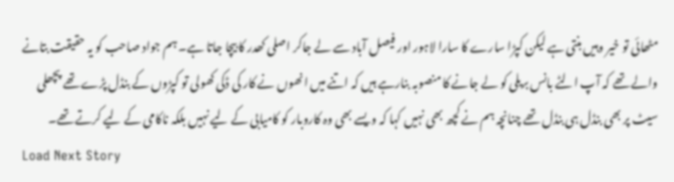مٹھائی تو خیر وہیں بنتی ہے لیکن کپڑا سارے کا سارا لاہور اور فیصل آباد سے لے جاکر اصلی کھدر کا بیچا جاتا ہے۔ ہم جواد صاحب کو یہ حقیقت بتانے والے تھے کہ آپ الٹے بانس بریلی کو لے جانے کا منصوبہ بنارہے ہیں کہ اتنے میں انھوں نے کار کی ڈکی کھولی تو کپڑوں کے بنڈل پڑے تھے پچھلی سیٹ پر بھی بنڈل ہی بنڈل تھے چنانچہ ہم نے کچھ بھی نہیں کہا کہ ویسے بھی وہ کاروبار کو کامیابی کے لیے نہیں بلکہ ناکامی کے لیے کرتے تھے۔
Load Next Story